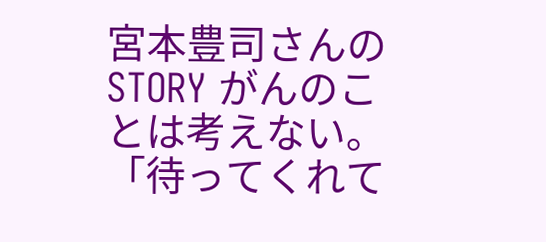宮本豊司さんのSTORY がんのことは考えない。 「待ってくれて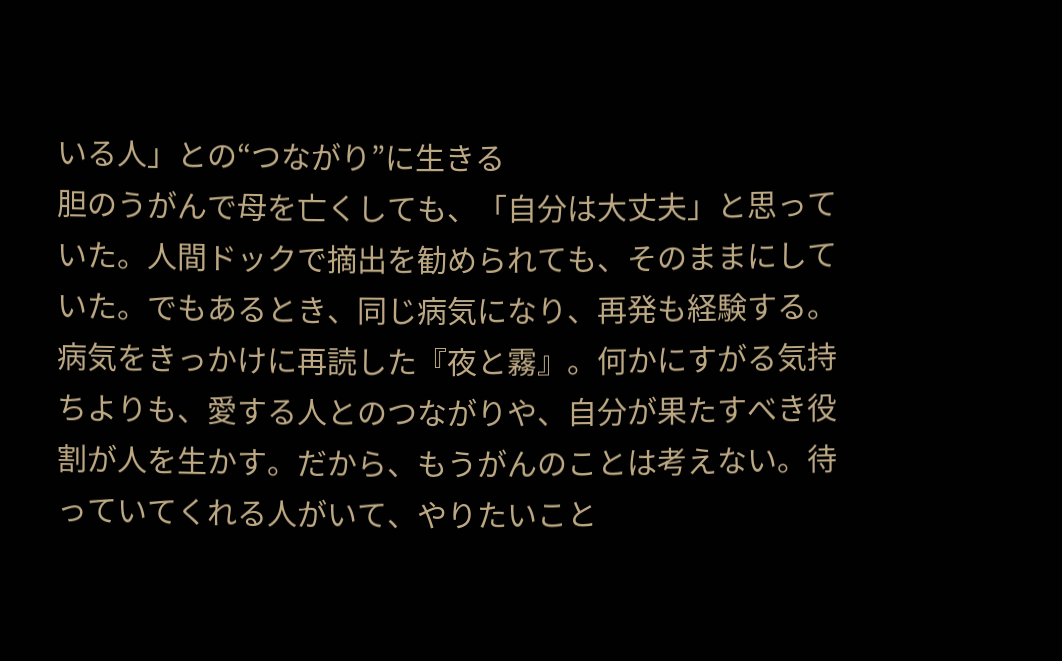いる人」との“つながり”に生きる
胆のうがんで母を亡くしても、「自分は大丈夫」と思っていた。人間ドックで摘出を勧められても、そのままにしていた。でもあるとき、同じ病気になり、再発も経験する。
病気をきっかけに再読した『夜と霧』。何かにすがる気持ちよりも、愛する人とのつながりや、自分が果たすべき役割が人を生かす。だから、もうがんのことは考えない。待っていてくれる人がいて、やりたいこと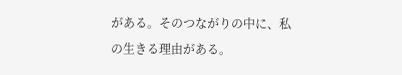がある。そのつながりの中に、私の生きる理由がある。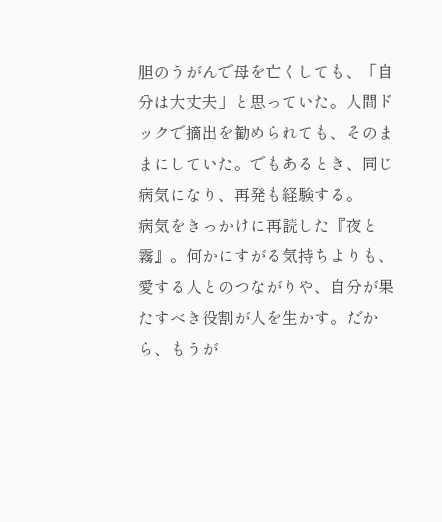胆のうがんで母を亡くしても、「自分は大丈夫」と思っていた。人間ドックで摘出を勧められても、そのままにしていた。でもあるとき、同じ病気になり、再発も経験する。
病気をきっかけに再読した『夜と霧』。何かにすがる気持ちよりも、愛する人とのつながりや、自分が果たすべき役割が人を生かす。だから、もうが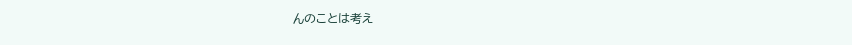んのことは考え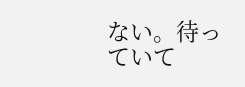ない。待っていて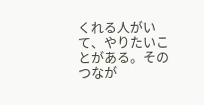くれる人がいて、やりたいことがある。そのつなが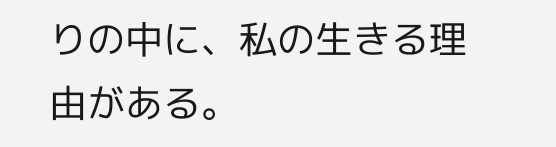りの中に、私の生きる理由がある。